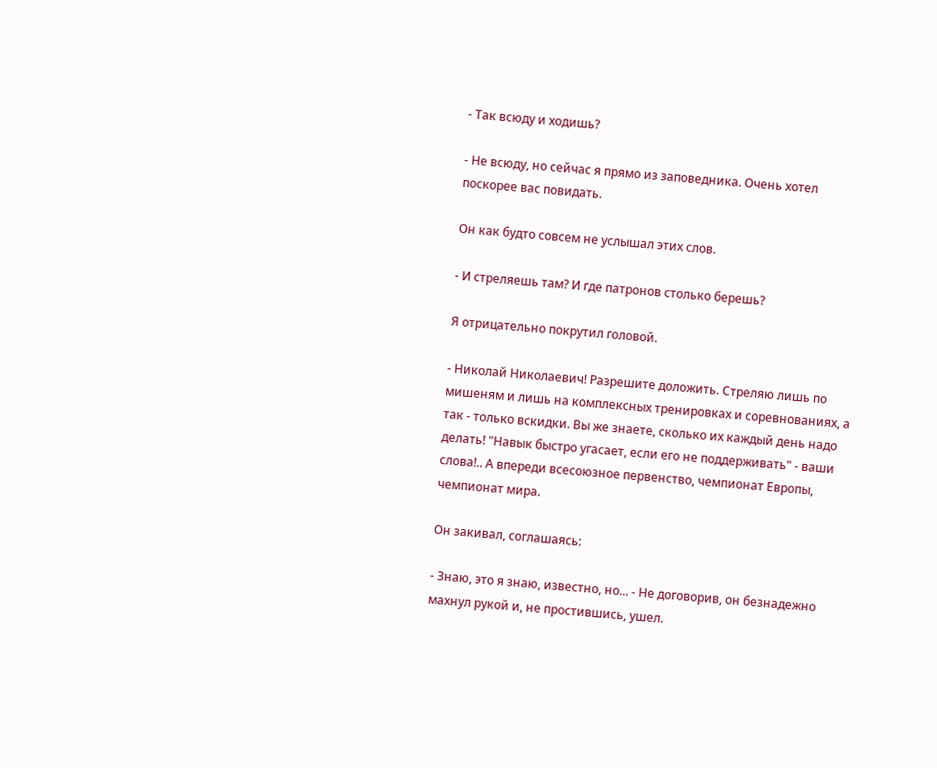- Так всюду и ходишь?

- Не всюду, но сейчас я прямо из заповедника. Очень хотел поскорее вас повидать.

Он как будто совсем не услышал этих слов.

- И стреляешь там? И где патронов столько берешь?

Я отрицательно покрутил головой.

- Николай Николаевич! Разрешите доложить. Стреляю лишь по мишеням и лишь на комплексных тренировках и соревнованиях, а так - только вскидки. Вы же знаете, сколько их каждый день надо делать! "Навык быстро угасает, если его не поддерживать" - ваши слова!.. А впереди всесоюзное первенство, чемпионат Европы, чемпионат мира.

Он закивал, соглашаясь:

- Знаю, это я знаю, известно, но... - Не договорив, он безнадежно махнул рукой и, не простившись, ушел.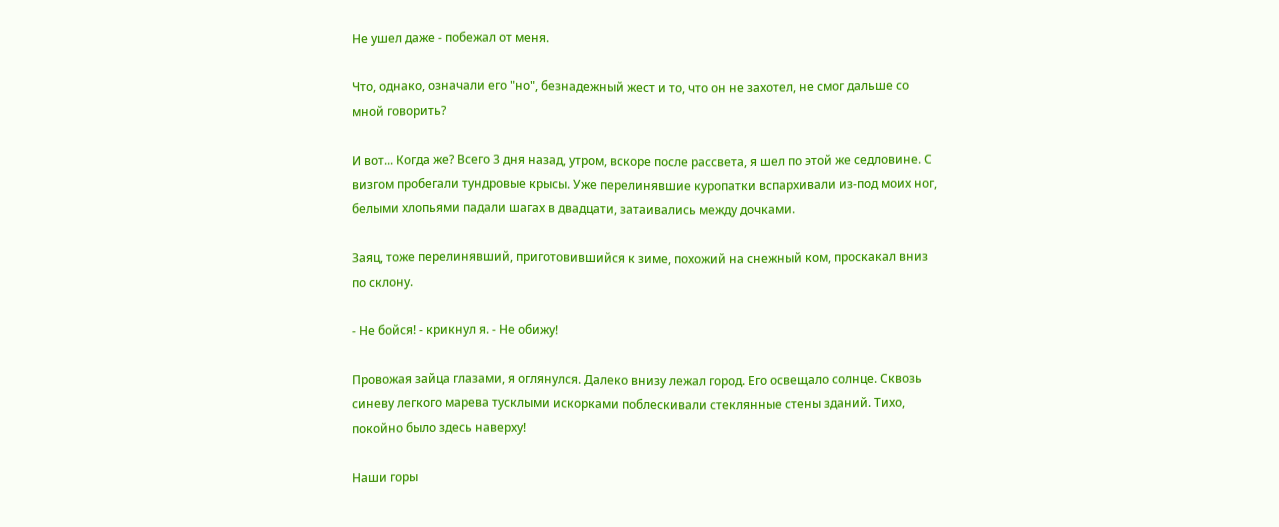Не ушел даже - побежал от меня.

Что, однако, означали его "но", безнадежный жест и то, что он не захотел, не смог дальше со мной говорить?

И вот... Когда же? Всего 3 дня назад, утром, вскоре после рассвета, я шел по этой же седловине. С визгом пробегали тундровые крысы. Уже перелинявшие куропатки вспархивали из-под моих ног, белыми хлопьями падали шагах в двадцати, затаивались между дочками.

Заяц, тоже перелинявший, приготовившийся к зиме, похожий на снежный ком, проскакал вниз по склону.

- Не бойся! - крикнул я. - Не обижу!

Провожая зайца глазами, я оглянулся. Далеко внизу лежал город. Его освещало солнце. Сквозь синеву легкого марева тусклыми искорками поблескивали стеклянные стены зданий. Тихо, покойно было здесь наверху!

Наши горы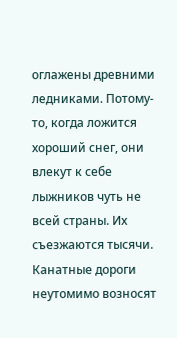оглажены древними ледниками. Потому-то, когда ложится хороший снег, они влекут к себе лыжников чуть не всей страны. Их съезжаются тысячи. Канатные дороги неутомимо возносят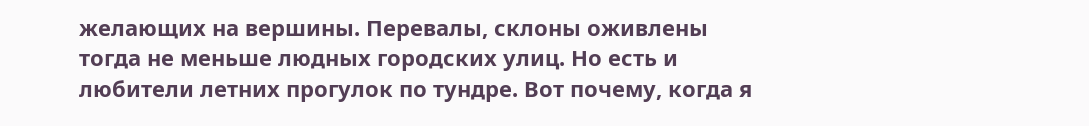желающих на вершины. Перевалы, склоны оживлены тогда не меньше людных городских улиц. Но есть и любители летних прогулок по тундре. Вот почему, когда я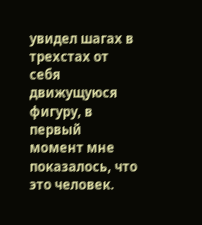увидел шагах в трехстах от себя движущуюся фигуру, в первый момент мне показалось, что это человек.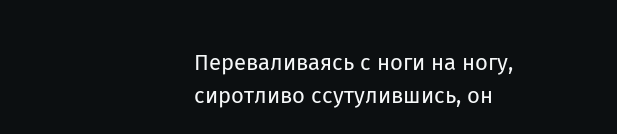Переваливаясь с ноги на ногу, сиротливо ссутулившись, он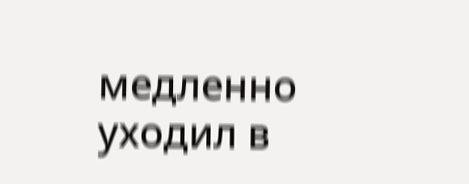медленно уходил в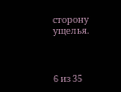сторону ущелья.



6 из 35